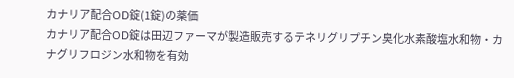カナリア配合OD錠(1錠)の薬価
カナリア配合OD錠は田辺ファーマが製造販売するテネリグリプチン臭化水素酸塩水和物・カナグリフロジン水和物を有効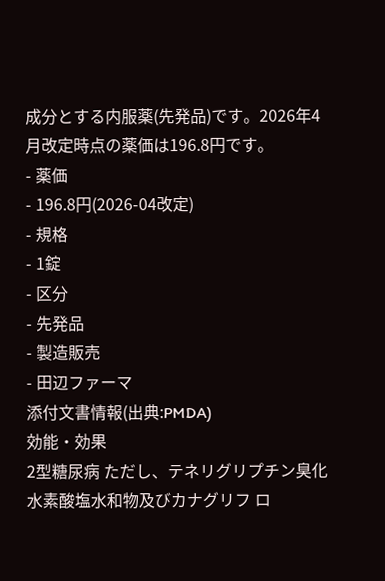成分とする内服薬(先発品)です。2026年4月改定時点の薬価は196.8円です。
- 薬価
- 196.8円(2026-04改定)
- 規格
- 1錠
- 区分
- 先発品
- 製造販売
- 田辺ファーマ
添付文書情報(出典:PMDA)
効能・効果
2型糖尿病 ただし、テネリグリプチン臭化水素酸塩水和物及びカナグリフ ロ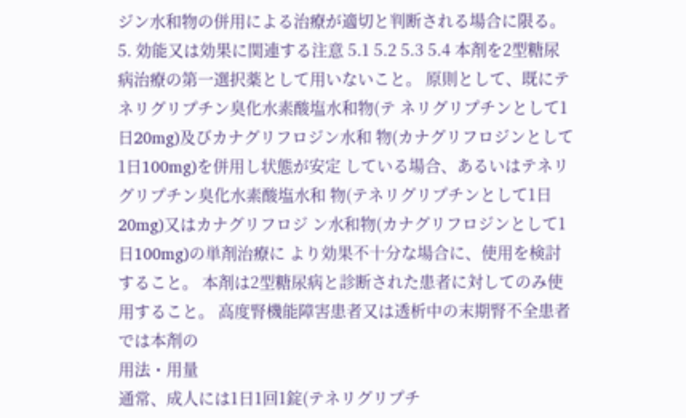ジン水和物の併用による治療が適切と判断される場合に限る。 5. 効能又は効果に関連する注意 5.1 5.2 5.3 5.4 本剤を2型糖尿病治療の第一選択薬として用いないこと。 原則として、既にテネリグリプチン臭化水素酸塩水和物(テ ネリグリプチンとして1日20mg)及びカナグリフロジン水和 物(カナグリフロジンとして1日100mg)を併用し状態が安定 している場合、あるいはテネリグリプチン臭化水素酸塩水和 物(テネリグリプチンとして1日20mg)又はカナグリフロジ ン水和物(カナグリフロジンとして1日100mg)の単剤治療に より効果不十分な場合に、使用を検討すること。 本剤は2型糖尿病と診断された患者に対してのみ使用すること。 高度腎機能障害患者又は透析中の末期腎不全患者では本剤の
用法・用量
通常、成人には1日1回1錠(テネリグリプチ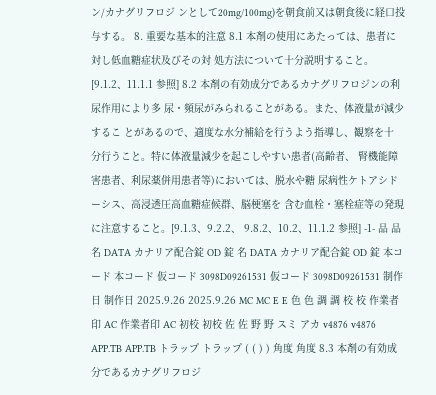ン/カナグリフロジ ンとして20mg/100mg)を朝食前又は朝食後に経口投与する。 8. 重要な基本的注意 8.1 本剤の使用にあたっては、患者に対し低血糖症状及びその対 処方法について十分説明すること。[9.1.2、11.1.1 参照] 8.2 本剤の有効成分であるカナグリフロジンの利尿作用により多 尿・頻尿がみられることがある。また、体液量が減少するこ とがあるので、適度な水分補給を行うよう指導し、観察を十 分行うこと。特に体液量減少を起こしやすい患者(高齢者、 腎機能障害患者、利尿薬併用患者等)においては、脱水や糖 尿病性ケトアシドーシス、高浸透圧高血糖症候群、脳梗塞を 含む血栓・塞栓症等の発現に注意すること。[9.1.3、9.2.2、 9.8.2、10.2、11.1.2 参照] -1- 品 品 名 DATA カナリア配合錠 OD 錠 名 DATA カナリア配合錠 OD 錠 本コード 本コード 仮コード 3098D09261531 仮コード 3098D09261531 制作日 制作日 2025.9.26 2025.9.26 MC MC E E 色 色 調 調 校 校 作業者印 AC 作業者印 AC 初校 初校 佐 佐 野 野 スミ アカ v4876 v4876 APP.TB APP.TB トラップ トラップ ( ( ) ) 角度 角度 8.3 本剤の有効成分であるカナグリフロジ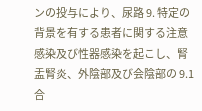ンの投与により、尿路 9. 特定の背景を有する患者に関する注意 感染及び性器感染を起こし、腎盂腎炎、外陰部及び会陰部の 9.1 合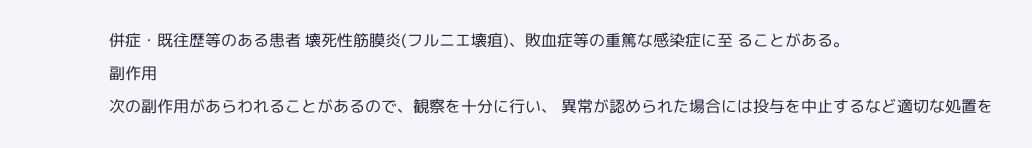併症・既往歴等のある患者 壊死性筋膜炎(フルニエ壊疽)、敗血症等の重篤な感染症に至 ることがある。
副作用
次の副作用があらわれることがあるので、観察を十分に行い、 異常が認められた場合には投与を中止するなど適切な処置を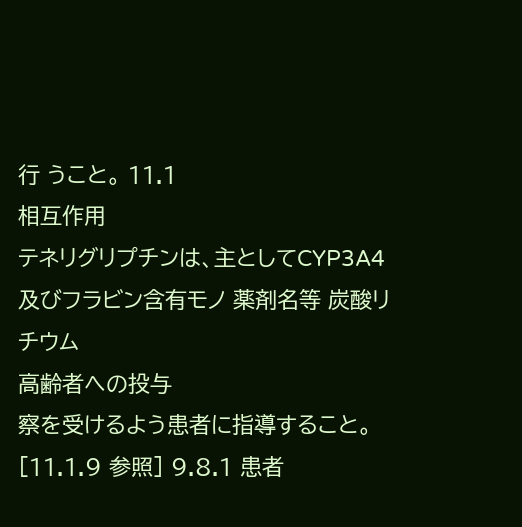行 うこと。 11.1
相互作用
テネリグリプチンは、主としてCYP3A4及びフラビン含有モノ 薬剤名等 炭酸リチウム
高齢者への投与
察を受けるよう患者に指導すること。[11.1.9 参照] 9.8.1 患者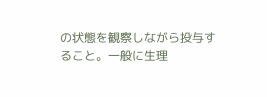の状態を観察しながら投与すること。一般に生理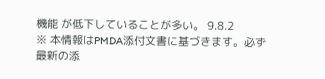機能 が低下していることが多い。 9.8.2
※ 本情報はPMDA添付文書に基づきます。必ず最新の添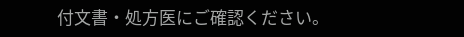付文書・処方医にご確認ください。